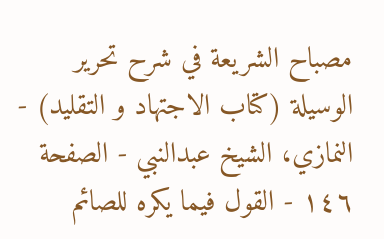مصباح الشريعة في شرح تحرير الوسيلة (كتاب الاجتهاد و التقليد) - النمازي، الشيخ عبدالنبي - الصفحة ١٤٦ - القول فيما يكره للصائم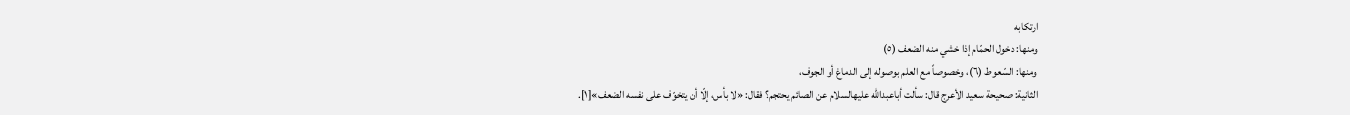ارتكابه
ومنها: دخول الحمّام إذا خشي منه الضعف (٥)
ومنها: السّعوط (٦)، وخصوصاً مع العلم بوصوله إلى الدماغ أو الجوف،
الثانية: صحيحة سعيد الأعرج قال: سألت أباعبداللّه عليهالسلام عن الصائم يحتجم؟ فقال: «لا بأس، إلّا أن يتخوّف على نفسه الضعف»[١].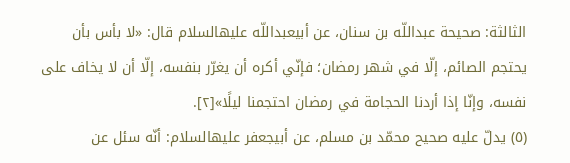الثالثة: صحيحة عبداللّه بن سنان، عن أبيعبداللّه عليهالسلام قال: «لا بأس بأن يحتجم الصائم، إلّا في شهر رمضان؛ فإنّي أكره أن يغرّر بنفسه، إلّا أن لا يخاف على نفسه، وإنّا إذا أردنا الحجامة في رمضان احتجمنا ليلًا»[٢].
(٥) يدلّ عليه صحيح محمّد بن مسلم، عن أبيجعفر عليهالسلام: أنّه سئل عن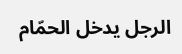الرجل يدخل الحمّام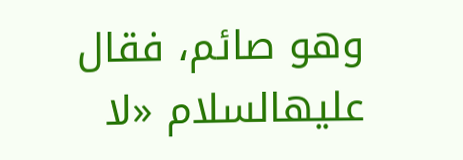وهو صائم، فقال عليهالسلام «لا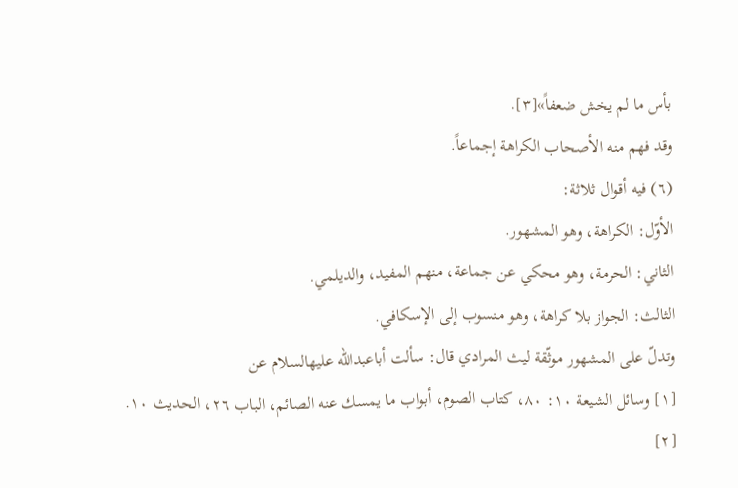بأس ما لم يخش ضعفاً»[٣].
وقد فهم منه الأصحاب الكراهة إجماعاً.
(٦) فيه أقوال ثلاثة:
الأوّل: الكراهة، وهو المشهور.
الثاني: الحرمة، وهو محكي عن جماعة، منهم المفيد، والديلمي.
الثالث: الجواز بلا كراهة، وهو منسوب إلى الإسكافي.
وتدلّ على المشهور موثّقة ليث المرادي قال: سألت أباعبداللّه عليهالسلام عن
[١] وسائل الشيعة ١٠: ٨٠، كتاب الصوم، أبواب ما يمسك عنه الصائم، الباب ٢٦، الحديث ١٠.
[٢]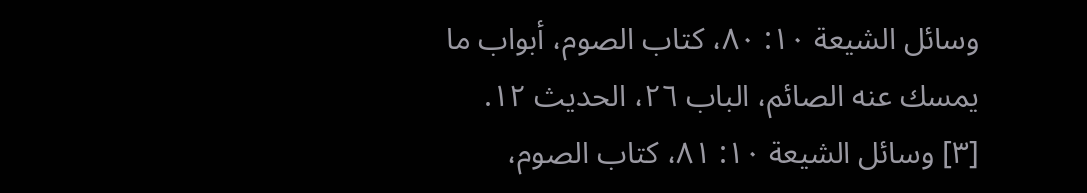وسائل الشيعة ١٠: ٨٠، كتاب الصوم، أبواب ما يمسك عنه الصائم، الباب ٢٦، الحديث ١٢.
[٣] وسائل الشيعة ١٠: ٨١، كتاب الصوم،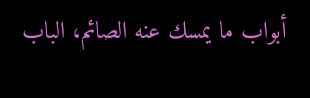أبواب ما يمسك عنه الصائم، الباب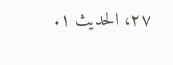٢٧، الحديث ١.